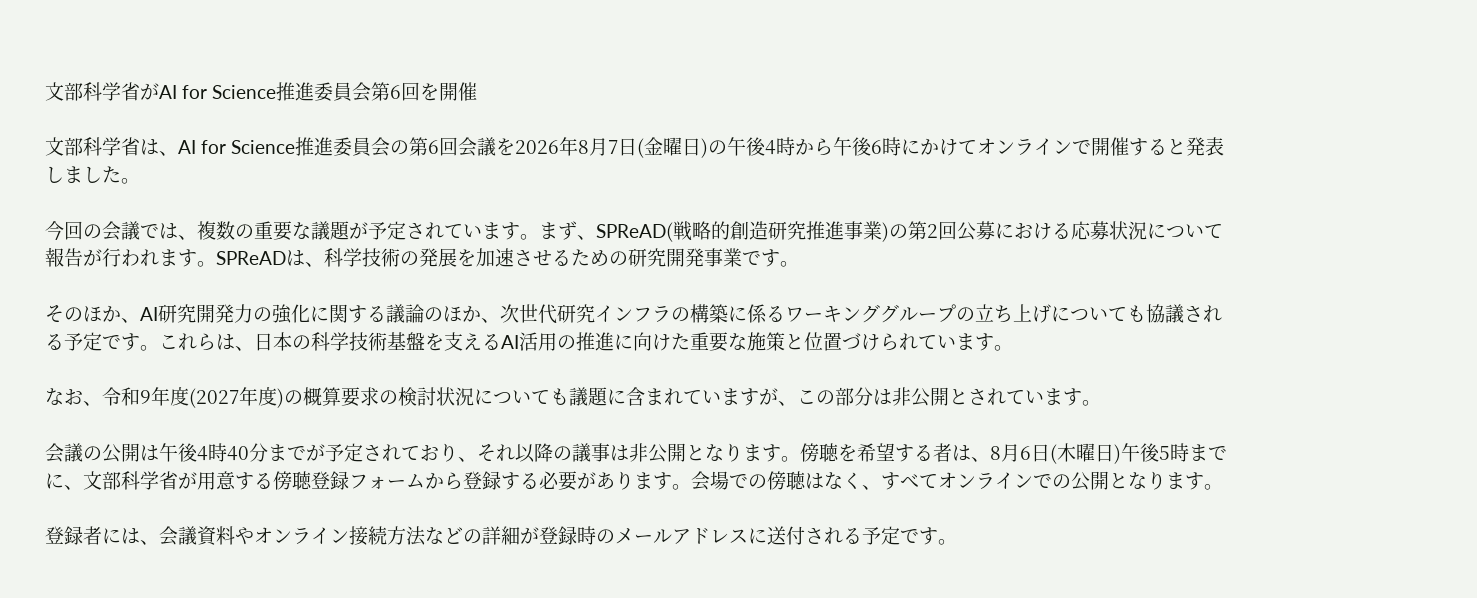文部科学省がAI for Science推進委員会第6回を開催

文部科学省は、AI for Science推進委員会の第6回会議を2026年8月7日(金曜日)の午後4時から午後6時にかけてオンラインで開催すると発表しました。

今回の会議では、複数の重要な議題が予定されています。まず、SPReAD(戦略的創造研究推進事業)の第2回公募における応募状況について報告が行われます。SPReADは、科学技術の発展を加速させるための研究開発事業です。

そのほか、AI研究開発力の強化に関する議論のほか、次世代研究インフラの構築に係るワーキンググループの立ち上げについても協議される予定です。これらは、日本の科学技術基盤を支えるAI活用の推進に向けた重要な施策と位置づけられています。

なお、令和9年度(2027年度)の概算要求の検討状況についても議題に含まれていますが、この部分は非公開とされています。

会議の公開は午後4時40分までが予定されており、それ以降の議事は非公開となります。傍聴を希望する者は、8月6日(木曜日)午後5時までに、文部科学省が用意する傍聴登録フォームから登録する必要があります。会場での傍聴はなく、すべてオンラインでの公開となります。

登録者には、会議資料やオンライン接続方法などの詳細が登録時のメールアドレスに送付される予定です。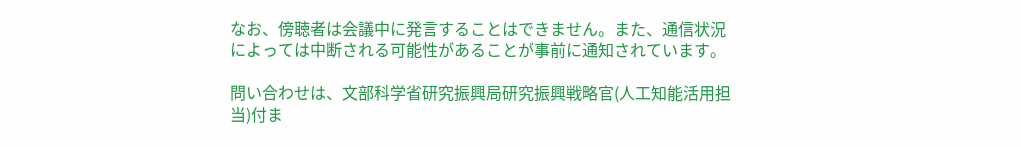なお、傍聴者は会議中に発言することはできません。また、通信状況によっては中断される可能性があることが事前に通知されています。

問い合わせは、文部科学省研究振興局研究振興戦略官(人工知能活用担当)付ま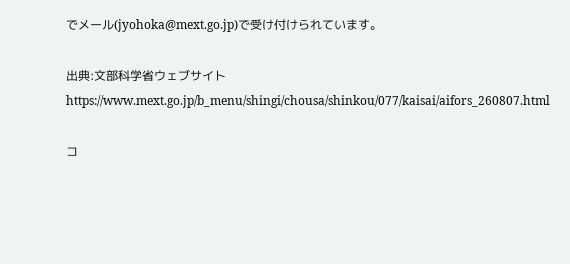でメール(jyohoka@mext.go.jp)で受け付けられています。

出典:文部科学省ウェブサイト
https://www.mext.go.jp/b_menu/shingi/chousa/shinkou/077/kaisai/aifors_260807.html

コ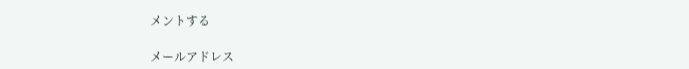メントする

メールアドレス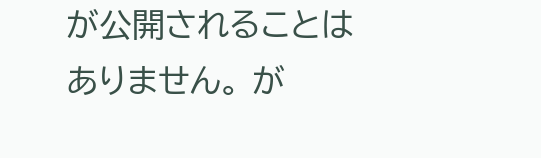が公開されることはありません。 が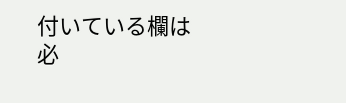付いている欄は必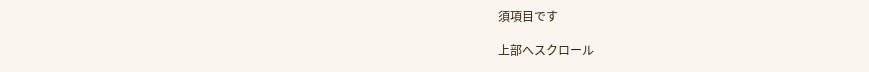須項目です

上部へスクロール